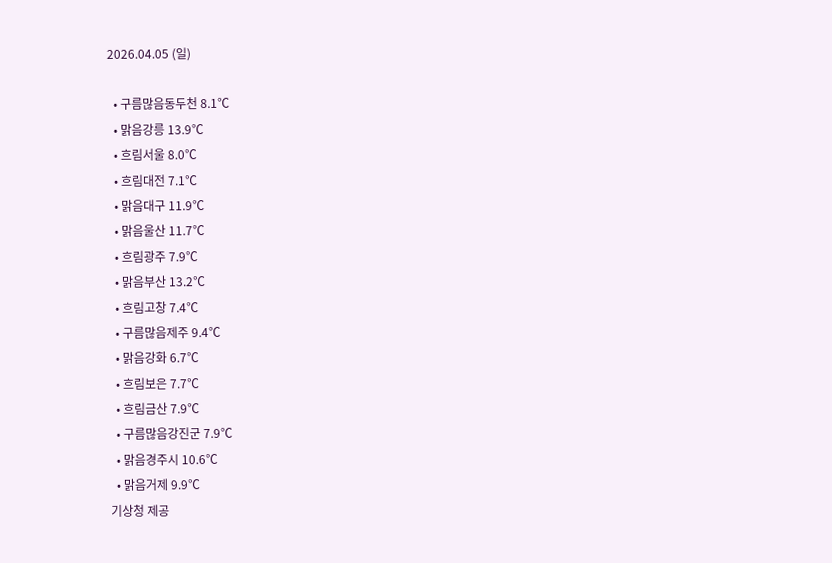2026.04.05 (일)

  • 구름많음동두천 8.1℃
  • 맑음강릉 13.9℃
  • 흐림서울 8.0℃
  • 흐림대전 7.1℃
  • 맑음대구 11.9℃
  • 맑음울산 11.7℃
  • 흐림광주 7.9℃
  • 맑음부산 13.2℃
  • 흐림고창 7.4℃
  • 구름많음제주 9.4℃
  • 맑음강화 6.7℃
  • 흐림보은 7.7℃
  • 흐림금산 7.9℃
  • 구름많음강진군 7.9℃
  • 맑음경주시 10.6℃
  • 맑음거제 9.9℃
기상청 제공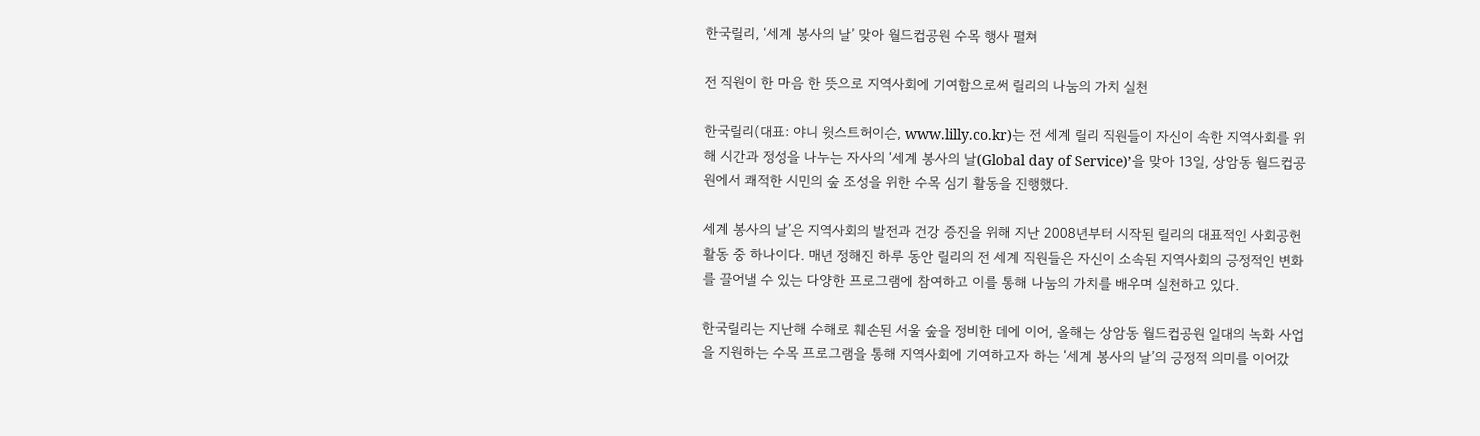한국릴리, ‘세계 봉사의 날’ 맞아 월드컵공원 수목 행사 펼쳐

전 직원이 한 마음 한 뜻으로 지역사회에 기여함으로써 릴리의 나눔의 가치 실천

한국릴리(대표: 야니 윗스트허이슨, www.lilly.co.kr)는 전 세계 릴리 직원들이 자신이 속한 지역사회를 위해 시간과 정성을 나누는 자사의 ‘세계 봉사의 날(Global day of Service)’을 맞아 13일, 상암동 월드컵공원에서 쾌적한 시민의 숲 조성을 위한 수목 심기 활동을 진행했다.

세계 봉사의 날’은 지역사회의 발전과 건강 증진을 위해 지난 2008년부터 시작된 릴리의 대표적인 사회공헌활동 중 하나이다. 매년 정해진 하루 동안 릴리의 전 세계 직원들은 자신이 소속된 지역사회의 긍정적인 변화를 끌어낼 수 있는 다양한 프로그램에 참여하고 이를 통해 나눔의 가치를 배우며 실천하고 있다.

한국릴리는 지난해 수해로 훼손된 서울 숲을 정비한 데에 이어, 올해는 상암동 월드컵공원 일대의 녹화 사업을 지원하는 수목 프로그램을 통해 지역사회에 기여하고자 하는 ‘세계 봉사의 날’의 긍정적 의미를 이어갔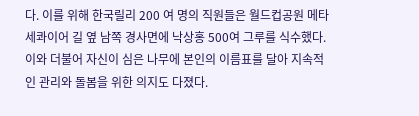다. 이를 위해 한국릴리 200 여 명의 직원들은 월드컵공원 메타세콰이어 길 옆 남쪽 경사면에 낙상홍 500여 그루를 식수했다. 이와 더불어 자신이 심은 나무에 본인의 이름표를 달아 지속적인 관리와 돌봄을 위한 의지도 다졌다.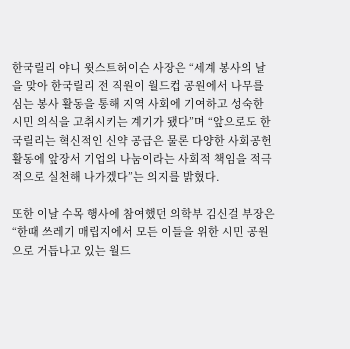한국릴리 야니 윗스트허이슨 사장은 “세계 봉사의 날을 맞아 한국릴리 전 직원이 월드컵 공원에서 나무를 심는 봉사 활동을 통해 지역 사회에 기여하고 성숙한 시민 의식을 고취시키는 계기가 됐다”며 “앞으로도 한국릴리는 혁신적인 신약 공급은 물론 다양한 사회공헌활동에 앞장서 기업의 나눔이라는 사회적 책임을 적극적으로 실천해 나가겠다”는 의지를 밝혔다.

또한 이날 수목 행사에 참여했던 의학부 김신걸 부장은 “한때 쓰레기 매립지에서 모든 이들을 위한 시민 공원으로 거듭나고 있는 월드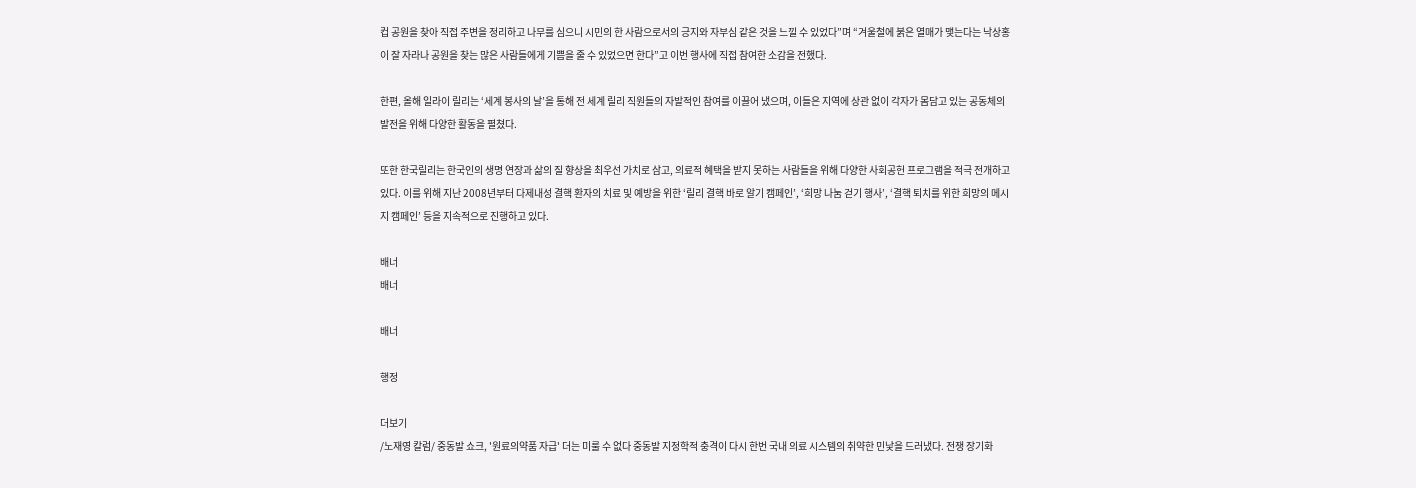컵 공원을 찾아 직접 주변을 정리하고 나무를 심으니 시민의 한 사람으로서의 긍지와 자부심 같은 것을 느낄 수 있었다”며 “겨울철에 붉은 열매가 맺는다는 낙상홍이 잘 자라나 공원을 찾는 많은 사람들에게 기쁨을 줄 수 있었으면 한다”고 이번 행사에 직접 참여한 소감을 전했다.

한편, 올해 일라이 릴리는 ‘세계 봉사의 날’을 통해 전 세계 릴리 직원들의 자발적인 참여를 이끌어 냈으며, 이들은 지역에 상관 없이 각자가 몸담고 있는 공동체의 발전을 위해 다양한 활동을 펼쳤다.

또한 한국릴리는 한국인의 생명 연장과 삶의 질 향상을 최우선 가치로 삼고, 의료적 혜택을 받지 못하는 사람들을 위해 다양한 사회공헌 프로그램을 적극 전개하고 있다. 이를 위해 지난 2008년부터 다제내성 결핵 환자의 치료 및 예방을 위한 ‘릴리 결핵 바로 알기 캠페인’, ‘희망 나눔 걷기 행사’, ‘결핵 퇴치를 위한 희망의 메시지 캠페인’ 등을 지속적으로 진행하고 있다.

배너
배너

배너

행정

더보기
/노재영 칼럼/ 중동발 쇼크, '원료의약품 자급' 더는 미룰 수 없다 중동발 지정학적 충격이 다시 한번 국내 의료 시스템의 취약한 민낯을 드러냈다. 전쟁 장기화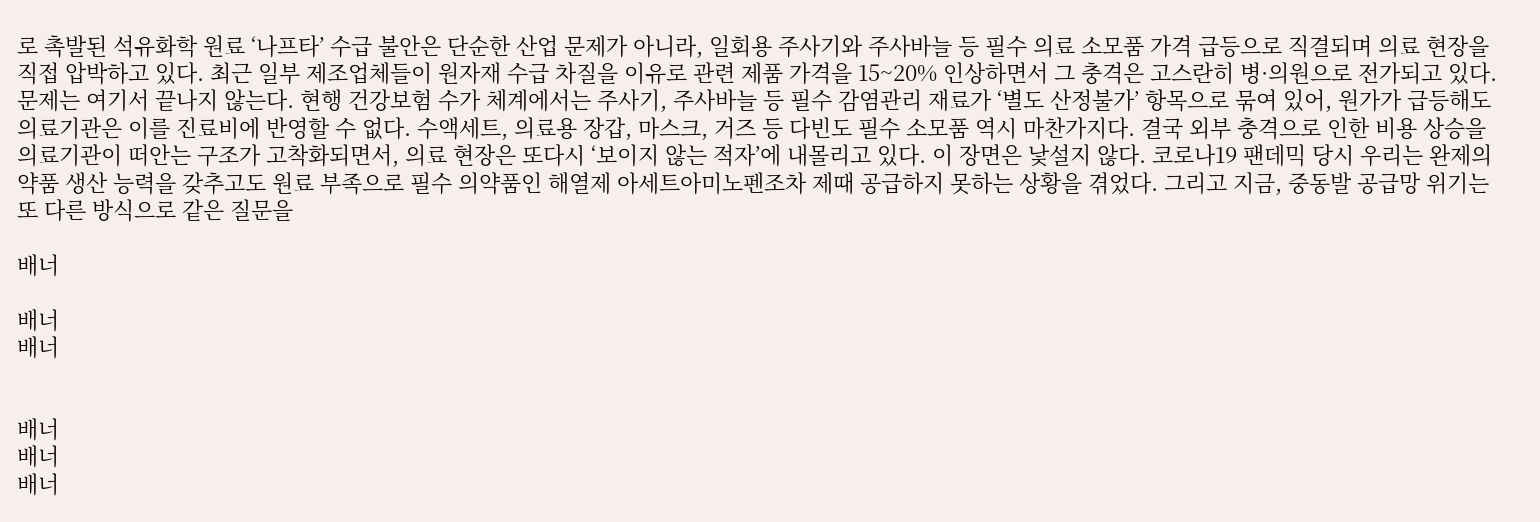로 촉발된 석유화학 원료 ‘나프타’ 수급 불안은 단순한 산업 문제가 아니라, 일회용 주사기와 주사바늘 등 필수 의료 소모품 가격 급등으로 직결되며 의료 현장을 직접 압박하고 있다. 최근 일부 제조업체들이 원자재 수급 차질을 이유로 관련 제품 가격을 15~20% 인상하면서 그 충격은 고스란히 병·의원으로 전가되고 있다. 문제는 여기서 끝나지 않는다. 현행 건강보험 수가 체계에서는 주사기, 주사바늘 등 필수 감염관리 재료가 ‘별도 산정불가’ 항목으로 묶여 있어, 원가가 급등해도 의료기관은 이를 진료비에 반영할 수 없다. 수액세트, 의료용 장갑, 마스크, 거즈 등 다빈도 필수 소모품 역시 마찬가지다. 결국 외부 충격으로 인한 비용 상승을 의료기관이 떠안는 구조가 고착화되면서, 의료 현장은 또다시 ‘보이지 않는 적자’에 내몰리고 있다. 이 장면은 낯설지 않다. 코로나19 팬데믹 당시 우리는 완제의약품 생산 능력을 갖추고도 원료 부족으로 필수 의약품인 해열제 아세트아미노펜조차 제때 공급하지 못하는 상황을 겪었다. 그리고 지금, 중동발 공급망 위기는 또 다른 방식으로 같은 질문을

배너

배너
배너


배너
배너
배너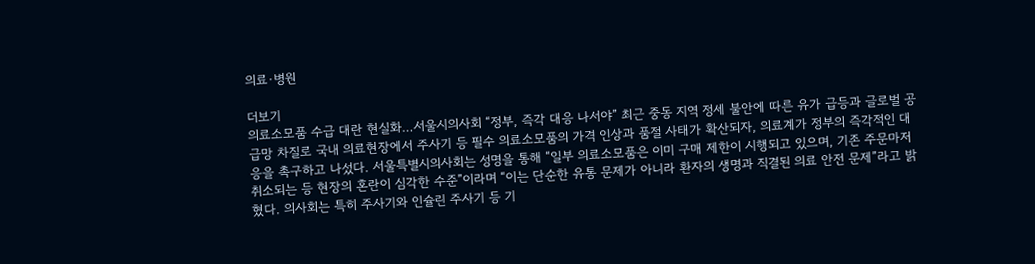의료·병원

더보기
의료소모품 수급 대란 현실화…서울시의사회 “정부, 즉각 대응 나서야” 최근 중동 지역 정세 불안에 따른 유가 급등과 글로벌 공급망 차질로 국내 의료현장에서 주사기 등 필수 의료소모품의 가격 인상과 품절 사태가 확산되자, 의료계가 정부의 즉각적인 대응을 촉구하고 나섰다. 서울특별시의사회는 성명을 통해 “일부 의료소모품은 이미 구매 제한이 시행되고 있으며, 기존 주문마저 취소되는 등 현장의 혼란이 심각한 수준”이라며 “이는 단순한 유통 문제가 아니라 환자의 생명과 직결된 의료 안전 문제”라고 밝혔다. 의사회는 특히 주사기와 인슐린 주사기 등 기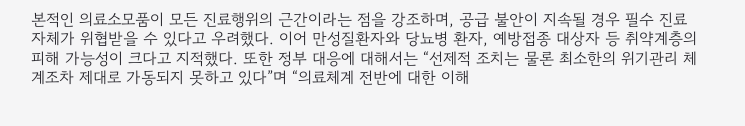본적인 의료소모품이 모든 진료행위의 근간이라는 점을 강조하며, 공급 불안이 지속될 경우 필수 진료 자체가 위협받을 수 있다고 우려했다. 이어 만성질환자와 당뇨병 환자, 예방접종 대상자 등 취약계층의 피해 가능성이 크다고 지적했다. 또한 정부 대응에 대해서는 “선제적 조치는 물론 최소한의 위기관리 체계조차 제대로 가동되지 못하고 있다”며 “의료체계 전반에 대한 이해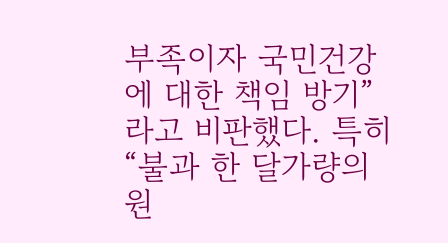부족이자 국민건강에 대한 책임 방기”라고 비판했다. 특히 “불과 한 달가량의 원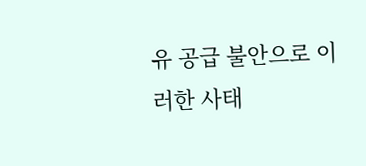유 공급 불안으로 이러한 사태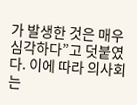가 발생한 것은 매우 심각하다”고 덧붙였다. 이에 따라 의사회는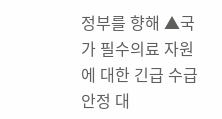정부를 향해 ▲국가 필수의료 자원에 대한 긴급 수급 안정 대